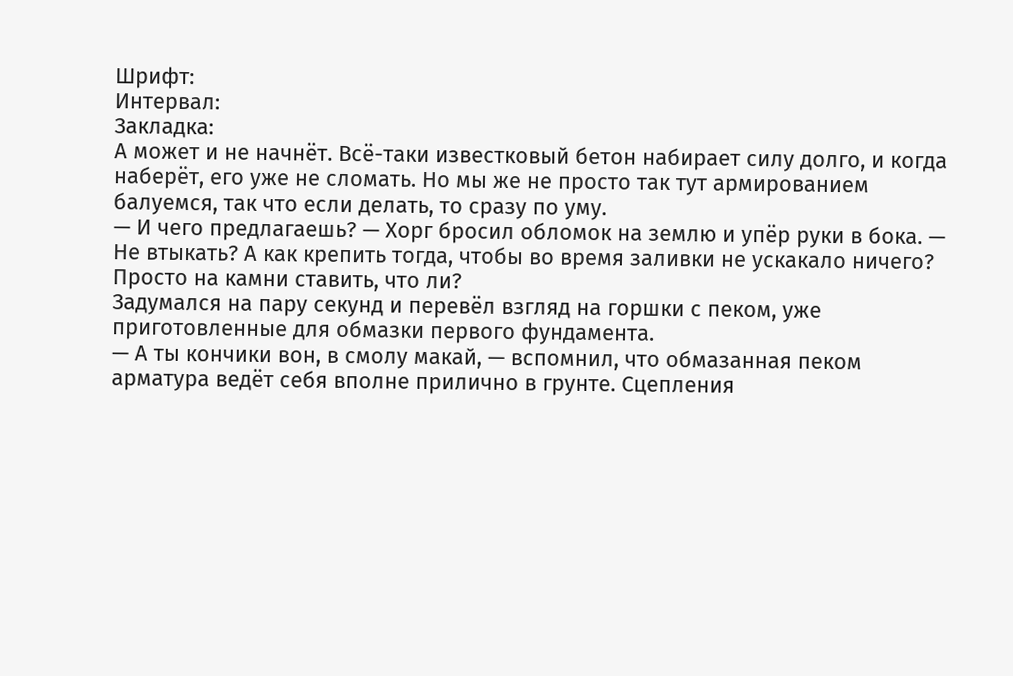Шрифт:
Интервал:
Закладка:
А может и не начнёт. Всё-таки известковый бетон набирает силу долго, и когда наберёт, его уже не сломать. Но мы же не просто так тут армированием балуемся, так что если делать, то сразу по уму.
— И чего предлагаешь? — Хорг бросил обломок на землю и упёр руки в бока. — Не втыкать? А как крепить тогда, чтобы во время заливки не ускакало ничего? Просто на камни ставить, что ли?
Задумался на пару секунд и перевёл взгляд на горшки с пеком, уже приготовленные для обмазки первого фундамента.
— А ты кончики вон, в смолу макай, — вспомнил, что обмазанная пеком арматура ведёт себя вполне прилично в грунте. Сцепления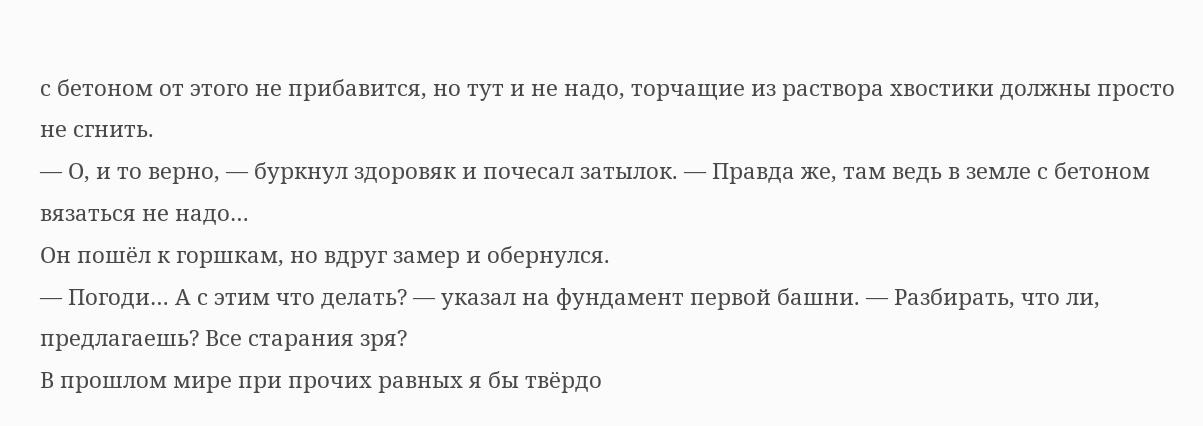с бетоном от этого не прибавится, но тут и не надо, торчащие из раствора хвостики должны просто не сгнить.
— О, и то верно, — буркнул здоровяк и почесал затылок. — Правда же, там ведь в земле с бетоном вязаться не надо…
Он пошёл к горшкам, но вдруг замер и обернулся.
— Погоди… А с этим что делать? — указал на фундамент первой башни. — Разбирать, что ли, предлагаешь? Все старания зря?
В прошлом мире при прочих равных я бы твёрдо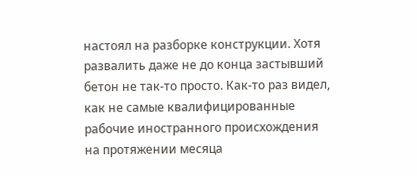настоял на разборке конструкции. Хотя развалить даже не до конца застывший бетон не так-то просто. Как-то раз видел, как не самые квалифицированные рабочие иностранного происхождения на протяжении месяца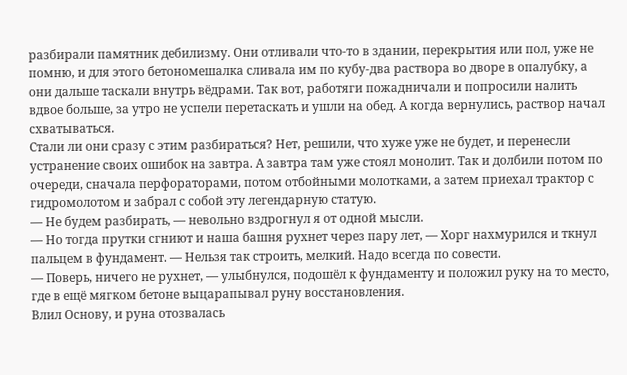разбирали памятник дебилизму. Они отливали что-то в здании, перекрытия или пол, уже не помню, и для этого бетономешалка сливала им по кубу-два раствора во дворе в опалубку, а они дальше таскали внутрь вёдрами. Так вот, работяги пожадничали и попросили налить вдвое больше, за утро не успели перетаскать и ушли на обед. А когда вернулись, раствор начал схватываться.
Стали ли они сразу с этим разбираться? Нет, решили, что хуже уже не будет, и перенесли устранение своих ошибок на завтра. А завтра там уже стоял монолит. Так и долбили потом по очереди, сначала перфораторами, потом отбойными молотками, а затем приехал трактор с гидромолотом и забрал с собой эту легендарную статую.
— Не будем разбирать, — невольно вздрогнул я от одной мысли.
— Но тогда прутки сгниют и наша башня рухнет через пару лет, — Хорг нахмурился и ткнул пальцем в фундамент. — Нельзя так строить, мелкий. Надо всегда по совести.
— Поверь, ничего не рухнет, — улыбнулся, подошёл к фундаменту и положил руку на то место, где в ещё мягком бетоне выцарапывал руну восстановления.
Влил Основу, и руна отозвалась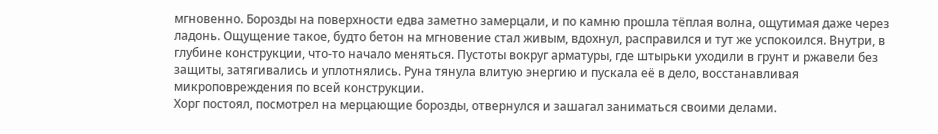мгновенно. Борозды на поверхности едва заметно замерцали, и по камню прошла тёплая волна, ощутимая даже через ладонь. Ощущение такое, будто бетон на мгновение стал живым, вдохнул, расправился и тут же успокоился. Внутри, в глубине конструкции, что-то начало меняться. Пустоты вокруг арматуры, где штырьки уходили в грунт и ржавели без защиты, затягивались и уплотнялись. Руна тянула влитую энергию и пускала её в дело, восстанавливая микроповреждения по всей конструкции.
Хорг постоял, посмотрел на мерцающие борозды, отвернулся и зашагал заниматься своими делами.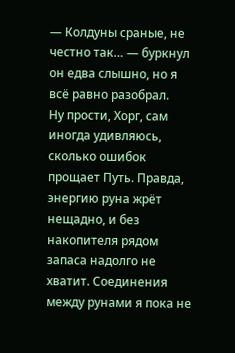— Колдуны сраные, не честно так… — буркнул он едва слышно, но я всё равно разобрал.
Ну прости, Хорг, сам иногда удивляюсь, сколько ошибок прощает Путь. Правда, энергию руна жрёт нещадно, и без накопителя рядом запаса надолго не хватит. Соединения между рунами я пока не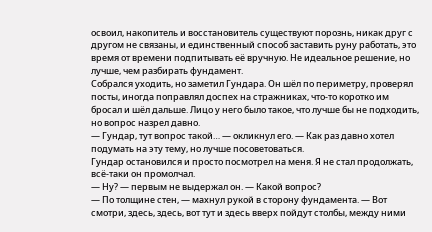освоил, накопитель и восстановитель существуют порознь, никак друг с другом не связаны, и единственный способ заставить руну работать, это время от времени подпитывать её вручную. Не идеальное решение, но лучше, чем разбирать фундамент.
Собрался уходить, но заметил Гундара. Он шёл по периметру, проверял посты, иногда поправлял доспех на стражниках, что-то коротко им бросал и шёл дальше. Лицо у него было такое, что лучше бы не подходить, но вопрос назрел давно.
— Гундар, тут вопрос такой… — окликнул его. — Как раз давно хотел подумать на эту тему, но лучше посоветоваться.
Гундар остановился и просто посмотрел на меня. Я не стал продолжать, всё-таки он промолчал.
— Ну? — первым не выдержал он. — Какой вопрос?
— По толщине стен, — махнул рукой в сторону фундамента. — Вот смотри, здесь, здесь, вот тут и здесь вверх пойдут столбы, между ними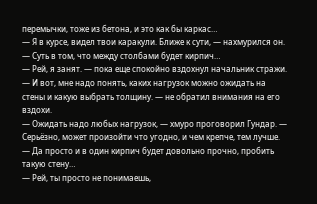перемычки, тоже из бетона, и это как бы каркас…
— Я в курсе, видел твои каракули. Ближе к сути, — нахмурился он.
— Суть в том, что между столбами будет кирпич…
— Рей, я занят. — пока еще спокойно вздохнул начальник стражи.
— И вот, мне надо понять, каких нагрузок можно ожидать на стены и какую выбрать толщину. — не обратил внимания на его вздохи.
— Ожидать надо любых нагрузок, — хмуро проговорил Гундар. — Серьёзно, может произойти что угодно, и чем крепче, тем лучше.
— Да просто и в один кирпич будет довольно прочно, пробить такую стену…
— Рей, ты просто не понимаешь,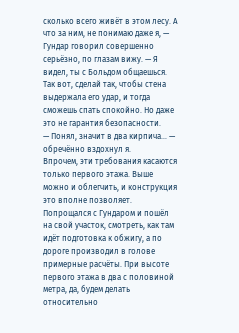сколько всего живёт в этом лесу. А что за ним, не понимаю даже я, — Гундар говорил совершенно серьёзно, по глазам вижу. — Я видел, ты с Больдом общаешься. Так вот, сделай так, чтобы стена выдержала его удар, и тогда сможешь спать спокойно. Но даже это не гарантия безопасности.
— Понял, значит в два кирпича… — обречённо вздохнул я.
Впрочем, эти требования касаются только первого этажа. Выше можно и облегчить, и конструкция это вполне позволяет.
Попрощался с Гундаром и пошёл на свой участок, смотреть, как там идёт подготовка к обжигу, а по дороге производил в голове примерные расчёты. При высоте первого этажа в два с половиной метра, да, будем делать относительно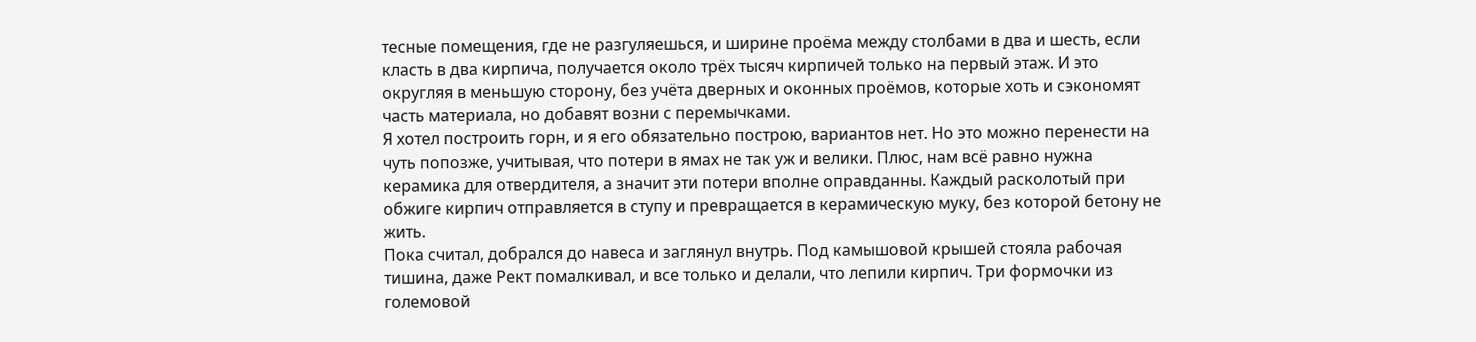тесные помещения, где не разгуляешься, и ширине проёма между столбами в два и шесть, если класть в два кирпича, получается около трёх тысяч кирпичей только на первый этаж. И это округляя в меньшую сторону, без учёта дверных и оконных проёмов, которые хоть и сэкономят часть материала, но добавят возни с перемычками.
Я хотел построить горн, и я его обязательно построю, вариантов нет. Но это можно перенести на чуть попозже, учитывая, что потери в ямах не так уж и велики. Плюс, нам всё равно нужна керамика для отвердителя, а значит эти потери вполне оправданны. Каждый расколотый при обжиге кирпич отправляется в ступу и превращается в керамическую муку, без которой бетону не жить.
Пока считал, добрался до навеса и заглянул внутрь. Под камышовой крышей стояла рабочая тишина, даже Рект помалкивал, и все только и делали, что лепили кирпич. Три формочки из големовой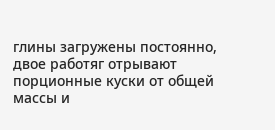глины загружены постоянно, двое работяг отрывают порционные куски от общей массы и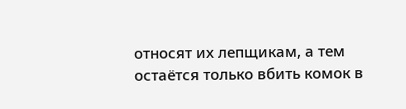относят их лепщикам, а тем остаётся только вбить комок в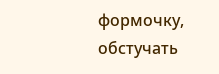формочку, обстучать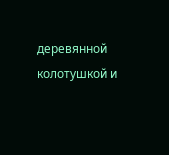деревянной колотушкой и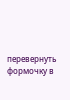перевернуть формочку в